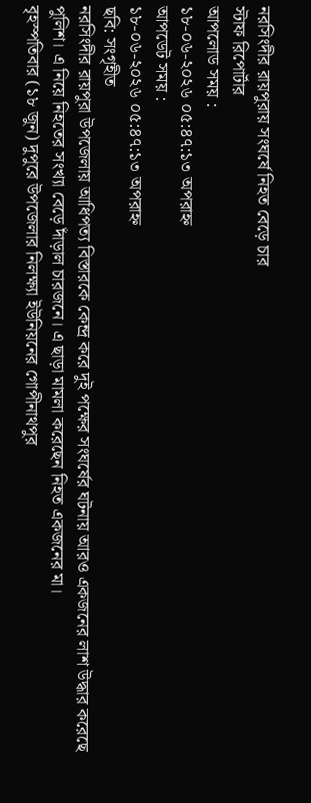নরসিংদীর রায়পুরায় সংঘর্ষে নিহত বেড়ে চার
স্টাফ রিপোর্টার
আপলোড সময় :
১৮-০৬-২০২৬ ০৫:৪৭:১৩ অপরাহ্ন
আপডেট সময় :
১৮-০৬-২০২৬ ০৫:৪৭:১৩ অপরাহ্ন
ছবি: সংগৃহীত
নরসিংদীর রায়পুরা উপজেলায় আধিপত্য বিস্তারকে কেন্দ্র করে দুই পক্ষের সংঘর্ষের ঘটনায় আরও একজনের লাশ উদ্ধার করেছে পুলিশ। এ নিয়ে নিহতের সংখ্যা বেড়ে দাঁড়াল চারজনে। এ ছাড়া মামলা করেছেন নিহত একজনের মা।
বৃহস্পতিবার (১৮ জুন) দুপুরে উপজেলার নিলক্ষ্যা ইউনিয়নের গোপীনাথপুর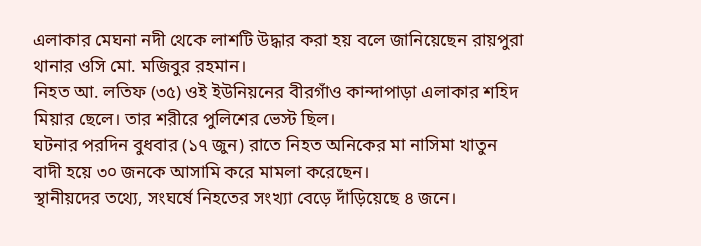এলাকার মেঘনা নদী থেকে লাশটি উদ্ধার করা হয় বলে জানিয়েছেন রায়পুরা থানার ওসি মো. মজিবুর রহমান।
নিহত আ. লতিফ (৩৫) ওই ইউনিয়নের বীরগাঁও কান্দাপাড়া এলাকার শহিদ মিয়ার ছেলে। তার শরীরে পুলিশের ভেস্ট ছিল।
ঘটনার পরদিন বুধবার (১৭ জুন) রাতে নিহত অনিকের মা নাসিমা খাতুন বাদী হয়ে ৩০ জনকে আসামি করে মামলা করেছেন।
স্থানীয়দের তথ্যে, সংঘর্ষে নিহতের সংখ্যা বেড়ে দাঁড়িয়েছে ৪ জনে।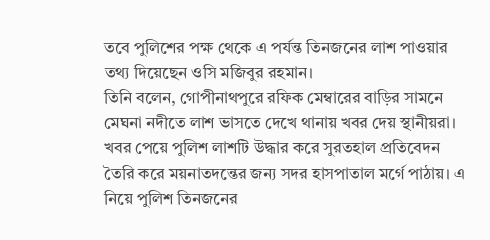তবে পুলিশের পক্ষ থেকে এ পর্যন্ত তিনজনের লাশ পাওয়ার তথ্য দিয়েছেন ওসি মজিবুর রহমান।
তিনি বলেন, গোপীনাথপুরে রফিক মেম্বারের বাড়ির সামনে মেঘনা নদীতে লাশ ভাসতে দেখে থানায় খবর দেয় স্থানীয়রা। খবর পেয়ে পুলিশ লাশটি উদ্ধার করে সুরতহাল প্রতিবেদন তৈরি করে ময়নাতদন্তের জন্য সদর হাসপাতাল মর্গে পাঠায়। এ নিয়ে পুলিশ তিনজনের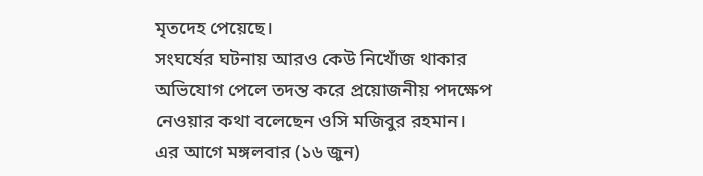মৃতদেহ পেয়েছে।
সংঘর্ষের ঘটনায় আরও কেউ নিখোঁজ থাকার অভিযোগ পেলে তদন্ত করে প্রয়োজনীয় পদক্ষেপ নেওয়ার কথা বলেছেন ওসি মজিবুর রহমান।
এর আগে মঙ্গলবার (১৬ জুন)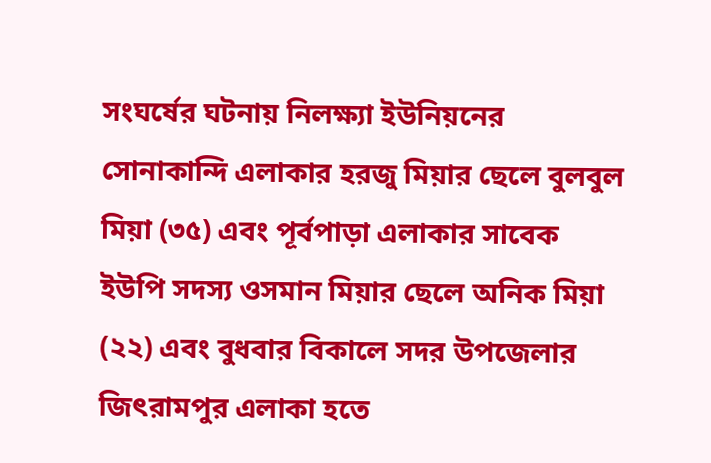সংঘর্ষের ঘটনায় নিলক্ষ্যা ইউনিয়নের সোনাকান্দি এলাকার হরজু মিয়ার ছেলে বুলবুল মিয়া (৩৫) এবং পূর্বপাড়া এলাকার সাবেক ইউপি সদস্য ওসমান মিয়ার ছেলে অনিক মিয়া (২২) এবং বুধবার বিকালে সদর উপজেলার জিৎরামপুর এলাকা হতে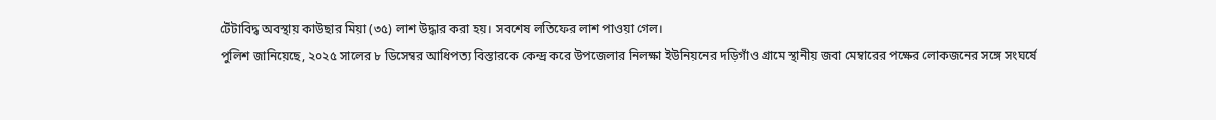টেঁটাবিদ্ধ অবস্থায় কাউছার মিয়া (৩৫) লাশ উদ্ধার করা হয়। সবশেষ লতিফের লাশ পাওয়া গেল।
পুলিশ জানিয়েছে, ২০২৫ সালের ৮ ডিসেম্বর আধিপত্য বিস্তারকে কেন্দ্র করে উপজেলার নিলক্ষা ইউনিয়নের দড়িগাঁও গ্রামে স্থানীয় জবা মেম্বারের পক্ষের লোকজনের সঙ্গে সংঘর্ষে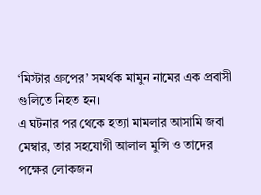‘মিস্টার গ্রুপের’ সমর্থক মামুন নামের এক প্রবাসী গুলিতে নিহত হন।
এ ঘটনার পর থেকে হত্যা মামলার আসামি জবা মেম্বার, তার সহযোগী আলাল মুন্সি ও তাদের পক্ষের লোকজন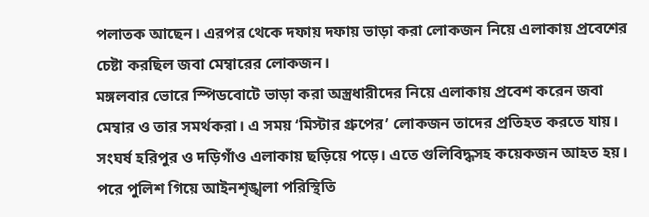পলাতক আছেন। এরপর থেকে দফায় দফায় ভাড়া করা লোকজন নিয়ে এলাকায় প্রবেশের চেষ্টা করছিল জবা মেম্বারের লোকজন।
মঙ্গলবার ভোরে স্পিডবোটে ভাড়া করা অস্ত্রধারীদের নিয়ে এলাকায় প্রবেশ করেন জবা মেম্বার ও তার সমর্থকরা। এ সময় ‘মিস্টার গ্রুপের’ লোকজন তাদের প্রতিহত করতে যায়। সংঘর্ষ হরিপুর ও দড়িগাঁও এলাকায় ছড়িয়ে পড়ে। এতে গুলিবিদ্ধসহ কয়েকজন আহত হয়। পরে পুলিশ গিয়ে আইনশৃঙ্খলা পরিস্থিতি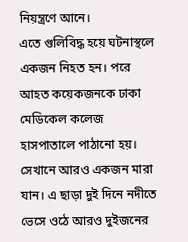নিয়ন্ত্রণে আনে।
এতে গুলিবিদ্ধ হয়ে ঘটনাস্থলে একজন নিহত হন। পরে আহত কয়েকজনকে ঢাকা মেডিকেল কলেজ হাসপাতালে পাঠানো হয়। সেখানে আরও একজন মারা যান। এ ছাড়া দুই দিনে নদীতে ভেসে ওঠে আরও দুইজনের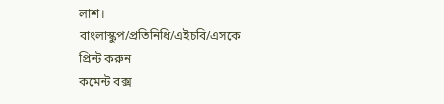লাশ।
বাংলাস্কুপ/প্রতিনিধি/এইচবি/এসকে
প্রিন্ট করুন
কমেন্ট বক্স